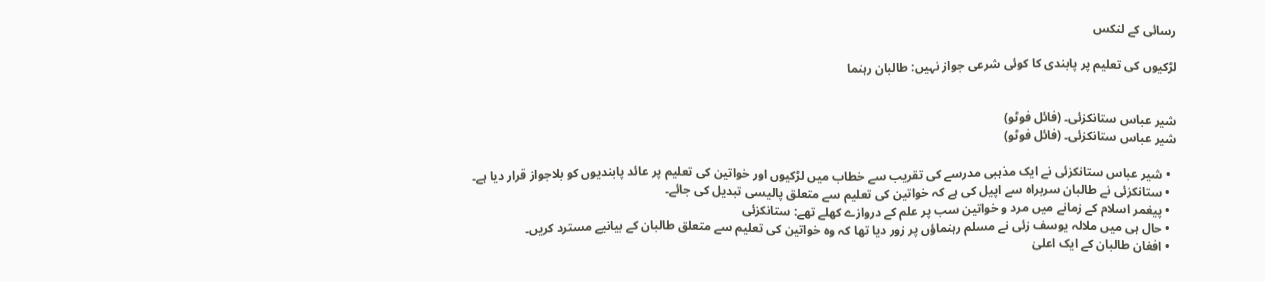رسائی کے لنکس

لڑکیوں کی تعلیم پر پابندی کا کوئی شرعی جواز نہیں: طالبان رہنما


شیر عباس ستانکزئی۔ (فائل فوٹو)
شیر عباس ستانکزئی۔ (فائل فوٹو)

  • شیر عباس ستانکزئی نے ایک مذہبی مدرسے کی تقریب سے خطاب میں لڑکیوں اور خواتین کی تعلیم پر عائد پابندیوں کو بلاجواز قرار دیا ہے۔
  • ستانکزئی نے طالبان سربراہ سے اپیل کی ہے کہ خواتین کی تعلیم سے متعلق پالیسی تبدیل کی جائے۔
  • پیغمر اسلام کے زمانے میں مرد و خواتین سب پر علم کے دروازے کھلے تھے: ستانکزئی
  • حال ہی میں ملالہ یوسف زئی نے مسلم رہنماؤں پر زور دیا تھا کہ وہ خواتین کی تعلیم سے متعلق طالبان کے بیانیے مسترد کریں۔
  • افغان طالبان کے ایک اعلیٰ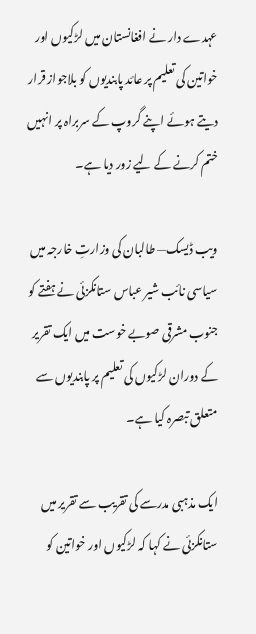عہدے دار نے افغانستان میں لڑکیوں اور خواتین کی تعلیم پر عائد پابندیوں کو بلاجواز قرار دیتے ہوئے اپنے گروپ کے سربراہ پر انہیں ختم کرنے کے لیے زور دیا ہے۔

ویب ڈیسک— طالبان کی وزارتِ خارجہ میں سیاسی نائب شیر عباس ستانکزئی نے ہفتے کو جنوب مشرقی صوبے خوست میں ایک تقریر کے دوران لڑکیوں کی تعلیم پر پابندیوں سے متعلق تبصرہ کیا ہے۔

ایک مذہبی مدرسے کی تقریب سے تقریر میں ستانکزئی نے کہا کہ لڑکیوں اور خواتین کو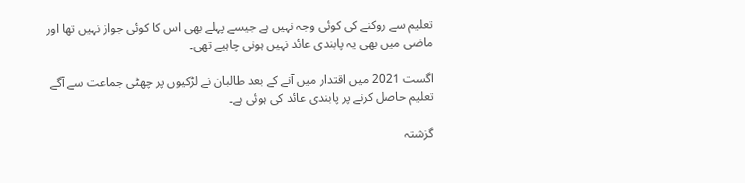تعلیم سے روکنے کی کوئی وجہ نہیں ہے جیسے پہلے بھی اس کا کوئی جواز نہیں تھا اور ماضی میں بھی یہ پابندی عائد نہیں ہونی چاہیے تھی۔

اگست 2021 میں اقتدار میں آنے کے بعد طالبان نے لڑکیوں پر چھٹی جماعت سے آگے تعلیم حاصل کرنے پر پابندی عائد کی ہوئی ہے۔

گزشتہ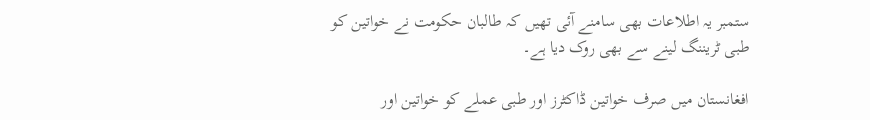ستمبر یہ اطلاعات بھی سامنے آئی تھیں کہ طالبان حکومت نے خواتین کو طبی ٹریننگ لینے سے بھی روک دیا ہے۔

افغانستان میں صرف خواتین ڈاکٹرز اور طبی عملے کو خواتین اور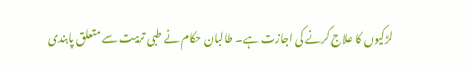لڑکیوں کا علاج کرنے کی اجازت ہے۔ طالبان حکام نے طبی تربیت سے متعلق پابندی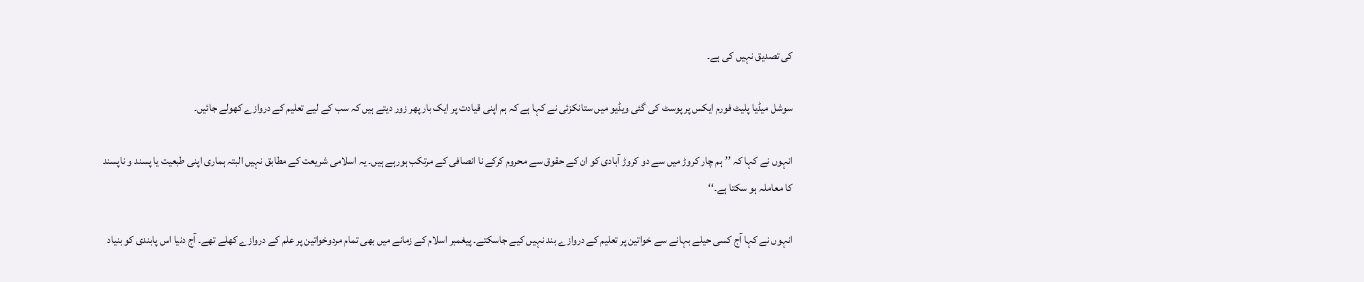کی تصدیق نہیں کی ہے۔

سوشل میڈیا پلیٹ فورم ایکس پر پوسٹ کی گئی ویڈیو میں ستانکزئی نے کہا ہے کہ ہم اپنی قیادت پر ایک بار پھر زور دیتے ہیں کہ سب کے لیے تعلیم کے دروازے کھولے جائیں۔

انہوں نے کہا کہ ’’ہم چار کروڑ میں سے دو کروڑ آبادی کو ان کے حقوق سے محروم کرکے نا انصافی کے مرتکب ہورہے ہیں۔ یہ اسلامی شریعت کے مطابق نہیں البتہ ہماری اپنی طبعیت یا پسند و ناپسند کا معاملہ ہو سکتا ہے۔‘‘

انہوں نے کہا آج کسی حیلے بہانے سے خواتین پر تعلیم کے دروازے بند نہیں کیے جاسکتے۔ پیغمبر اسلام کے زمانے میں بھی تمام مردوخواتین پر علم کے دروازے کھلے تھے۔ آج دنیا اس پابندی کو بنیاد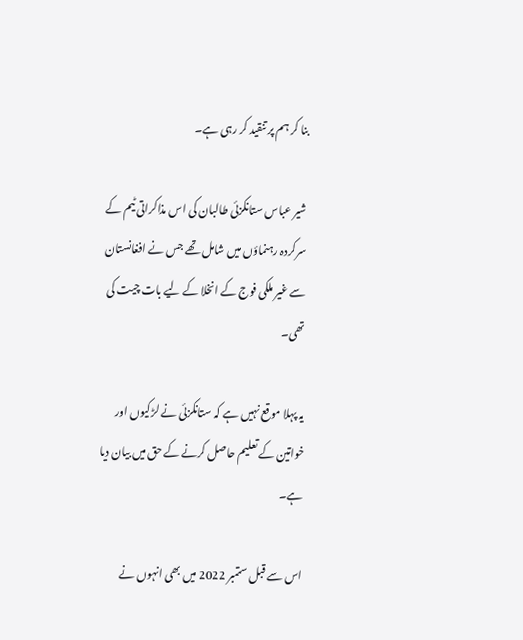بنا کر ہم پر تنقید کر رہی ہے۔

شیر عباس ستانکزئی طالبان کی اس مذاکراتی ٹیم کے سرکردہ رہنماؤں میں شامل تھے جس نے افغانستان سے غیر ملکی فوج کے انخلا کے لیے بات چیت کی تھی۔

یہ پہلا موقع نہیں ہے کہ ستانکزئی نے لڑکیوں اور خواتین کے تعلیم حاصل کرنے کے حق میں بیان دیا ہے۔

اس سے قبل ستمبر 2022 میں بھی انہوں نے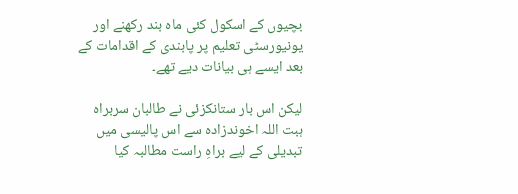بچیوں کے اسکول کئی ماہ بند رکھنے اور یونیورسٹی تعلیم پر پابندی کے اقدامات کے بعد ایسے ہی بیانات دیے تھے۔

لیکن اس بار ستانکزئی نے طالبان سربراہ ہبت اللہ اخوندزادہ سے اس پالیسی میں تبدیلی کے لیے براہِ راست مطالبہ کیا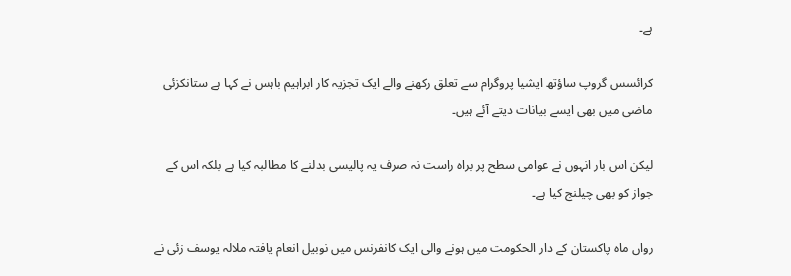ہے۔

کرائسس گروپ ساؤتھ ایشیا پروگرام سے تعلق رکھنے والے ایک تجزیہ کار ابراہیم باہس نے کہا ہے ستانکزئی ماضی میں بھی ایسے بیانات دیتے آئے ہیں۔

لیکن اس بار انہوں نے عوامی سطح پر براہ راست نہ صرف یہ پالیسی بدلنے کا مطالبہ کیا ہے بلکہ اس کے جواز کو بھی چیلنج کیا ہے۔

رواں ماہ پاکستان کے دار الحکومت میں ہونے والی ایک کانفرنس میں نوبیل انعام یافتہ ملالہ یوسف زئی نے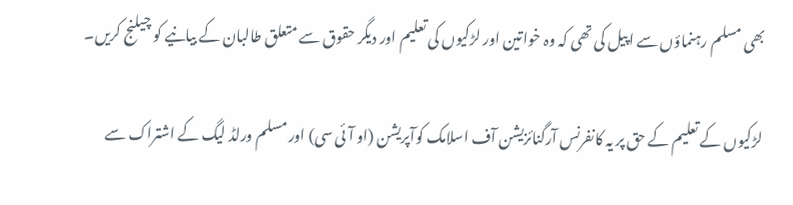بھی مسلم رہنماؤں سے اپیل کی تھی کہ وہ خواتین اور لڑکیوں کی تعلیم اور دیگر حقوق سے متعلق طالبان کے بیانیے کو چیلنج کریں۔

لڑکیوں کے تعلیم کے حق پر یہ کانفرنس آرگنائزیشن آف اسلامک کوآپریشن (او آئی سی) اور مسلم ورلڈ لیگ کے اشتراک سے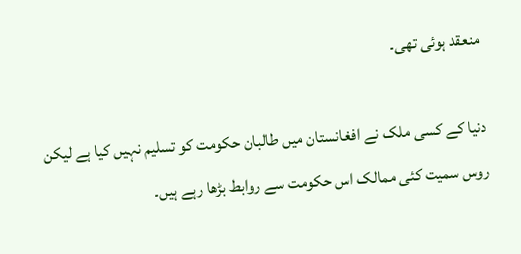منعقد ہوئی تھی۔

دنیا کے کسی ملک نے افغانستان میں طالبان حکومت کو تسلیم نہیں کیا ہے لیکن روس سمیت کئی ممالک اس حکومت سے روابط بڑھا رہے ہیں۔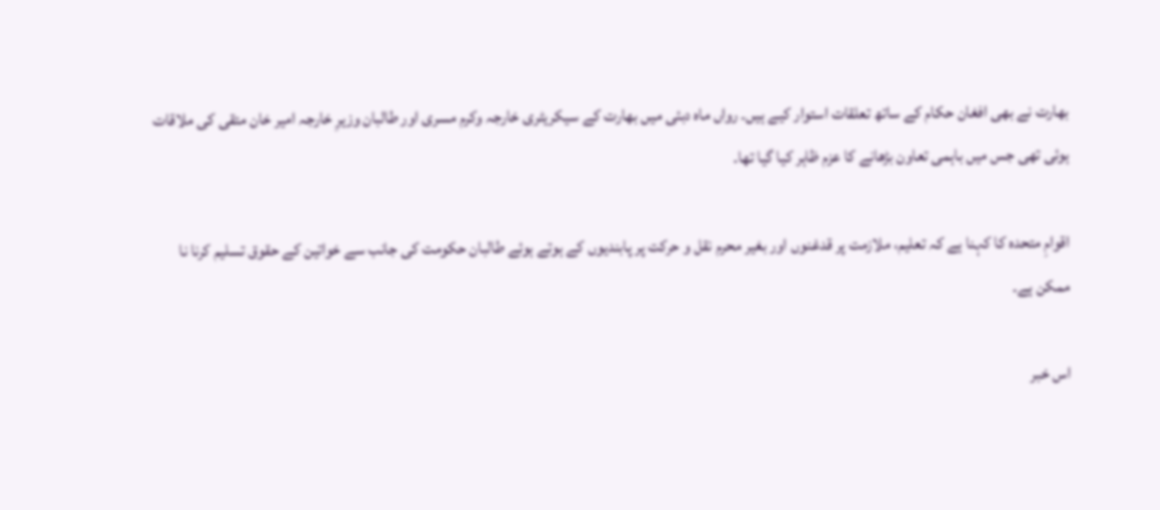بھارت نے بھی افغان حکام کے ساتھ تعلقات استوار کیے ہیں۔ رواں ماہ دبئی میں بھارت کے سیکریٹری خارجہ وکرم مسری اور طالبان وزیرِ خارجہ امیر خان متقی کی ملاقات ہوئی تھی جس میں باہمی تعاون بڑھانے کا عزم ظاہر کیا گیا تھا۔

اقوامِ متحدہ کا کہنا ہے کہ تعلیم، ملازمت پر قدغنوں اور بغیر محرم نقل و حرکت پر پابندیوں کے ہوتے ہوئے طالبان حکومت کی جانب سے خواتین کے حقوق تسلیم کرنا نا ممکن ہے۔

اس خبر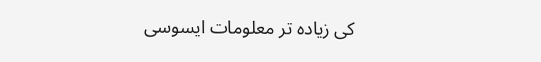کی زیادہ تر معلومات ایسوسی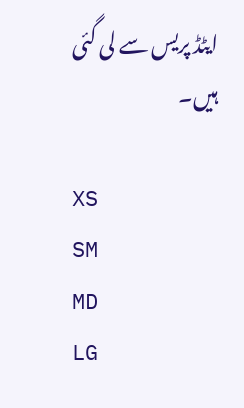ایٹڈ پریس سے لی گئی ہیں۔

XS
SM
MD
LG